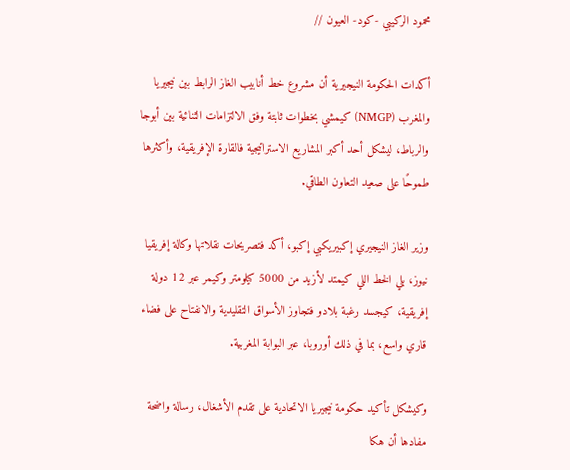محمود الركيبي -كود- العيون //

أكدات الحكومة النيجيرية أن مشروع خط أنابيب الغاز الرابط بين نيجيريا والمغرب (NMGP) كيمشي بخطوات ثابتة وفق الالتزامات الثنائية بين أبوجا والرباط، ليشكل أحد أكبر المشاريع الاستراتيجية فالقارة الإفريقية، وأكثرها طموحًا على صعيد التعاون الطاقي.

وزير الغاز النيجيري إكبيريكبي إكبو، أكد فتصريحات نقلاتها وكالة إفريقيا نيوز، بلي الخط اللي كيمتد لأزيد من 5000 كيلومتر وكيمر عبر 12 دولة إفريقية، كيجسد رغبة بلادو فتجاوز الأسواق التقليدية والانفتاح على فضاء قاري واسع، بما في ذلك أوروبا، عبر البوابة المغربية.

وكيشكل تأكيد حكومة نيجيريا الاتحادية على تقدم الأشغال، رسالة واضحة مفادها أن هكا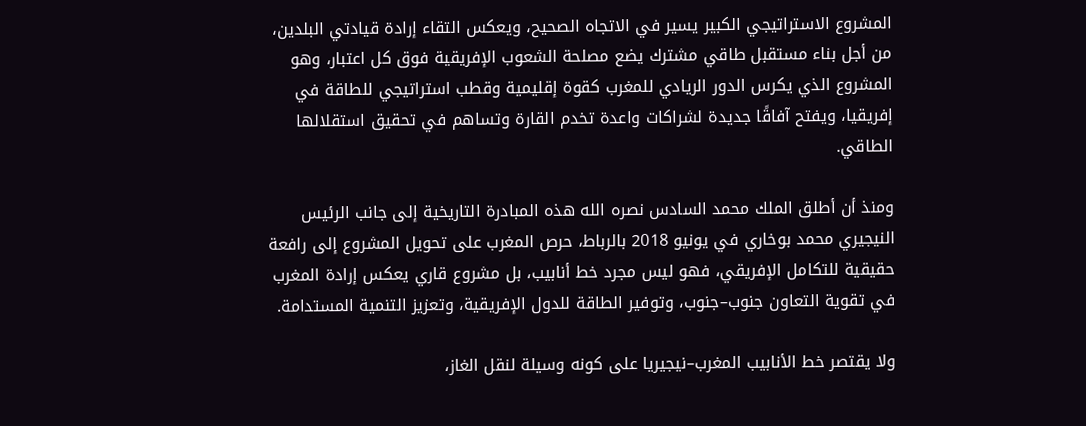المشروع الاستراتيجي الكبير يسير في الاتجاه الصحيح، ويعكس التقاء إرادة قيادتي البلدين، من أجل بناء مستقبل طاقي مشترك يضع مصلحة الشعوب الإفريقية فوق كل اعتبار، وهو المشروع الذي يكرس الدور الريادي للمغرب كقوة إقليمية وقطب استراتيجي للطاقة في إفريقيا، ويفتح آفاقًا جديدة لشراكات واعدة تخدم القارة وتساهم في تحقيق استقلالها الطاقي.

ومنذ أن أطلق الملك محمد السادس نصره الله هذه المبادرة التاريخية إلى جانب الرئيس النيجيري محمد بوخاري في يونيو 2018 بالرباط، حرص المغرب على تحويل المشروع إلى رافعة حقيقية للتكامل الإفريقي، فهو ليس مجرد خط أنابيب، بل مشروع قاري يعكس إرادة المغرب في تقوية التعاون جنوب–جنوب، وتوفير الطاقة للدول الإفريقية، وتعزيز التنمية المستدامة.

ولا يقتصر خط الأنابيب المغرب–نيجيريا على كونه وسيلة لنقل الغاز،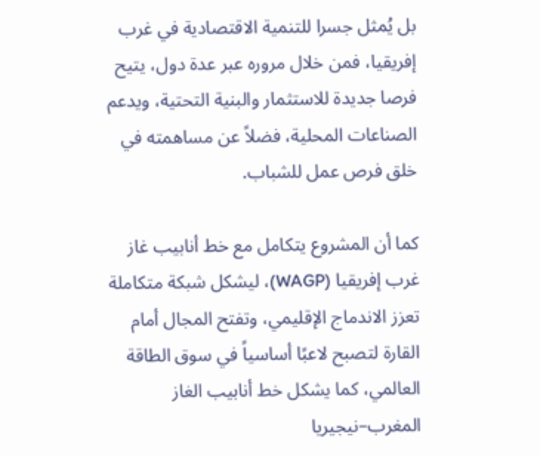بل يُمثل جسرا للتنمية الاقتصادية في غرب إفريقيا، فمن خلال مروره عبر عدة دول، يتيح فرصا جديدة للاستثمار والبنية التحتية، ويدعم الصناعات المحلية، فضلاً عن مساهمته في خلق فرص عمل للشباب.

كما أن المشروع يتكامل مع خط أنابيب غاز غرب إفريقيا (WAGP)، ليشكل شبكة متكاملة تعزز الاندماج الإقليمي، وتفتح المجال أمام القارة لتصبح لاعبًا أساسياً في سوق الطاقة العالمي، كما يشكل خط أنابيب الغاز المغرب–نيجيريا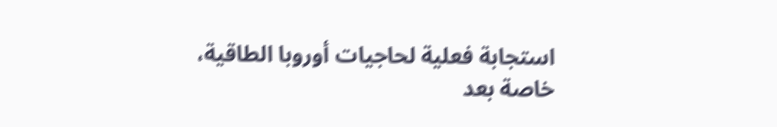استجابة فعلية لحاجيات أوروبا الطاقية، خاصة بعد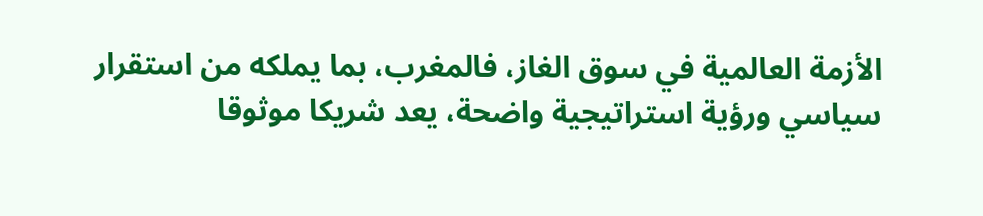الأزمة العالمية في سوق الغاز، فالمغرب، بما يملكه من استقرار سياسي ورؤية استراتيجية واضحة، يعد شريكا موثوقا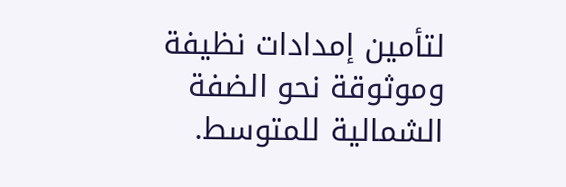لتأمين إمدادات نظيفة وموثوقة نحو الضفة الشمالية للمتوسط.